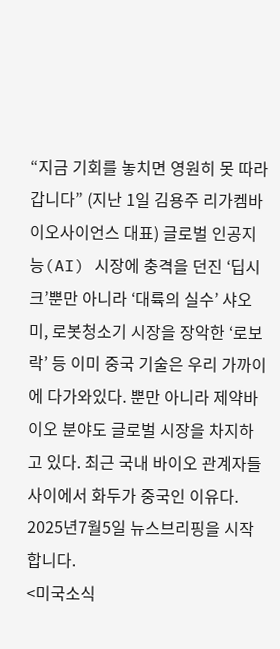“지금 기회를 놓치면 영원히 못 따라갑니다” (지난 1일 김용주 리가켐바이오사이언스 대표) 글로벌 인공지능(AI) 시장에 충격을 던진 ‘딥시크’뿐만 아니라 ‘대륙의 실수’ 샤오미, 로봇청소기 시장을 장악한 ‘로보락’ 등 이미 중국 기술은 우리 가까이에 다가와있다. 뿐만 아니라 제약바이오 분야도 글로벌 시장을 차지하고 있다. 최근 국내 바이오 관계자들 사이에서 화두가 중국인 이유다.
2025년7월5일 뉴스브리핑을 시작합니다.
<미국소식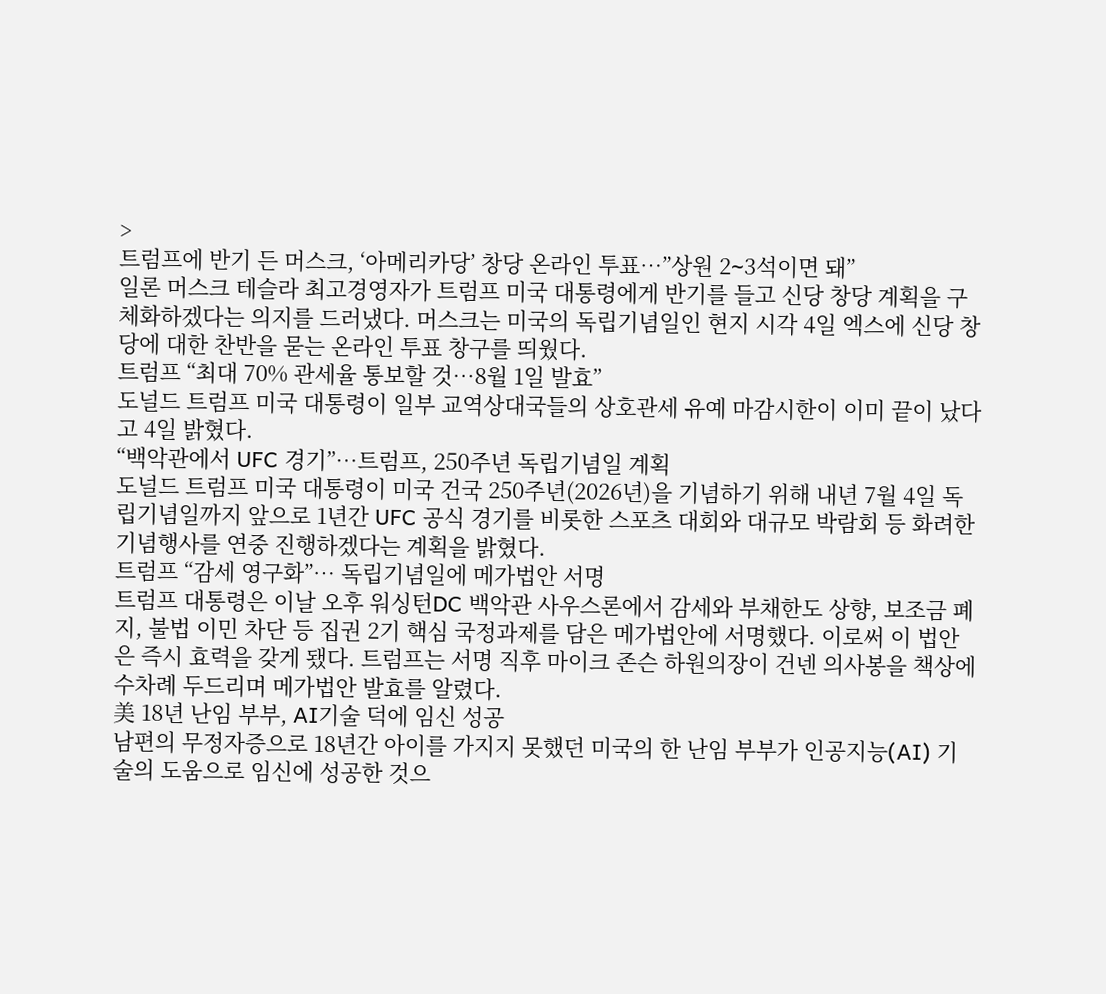>
트럼프에 반기 든 머스크, ‘아메리카당’ 창당 온라인 투표…”상원 2∼3석이면 돼”
일론 머스크 테슬라 최고경영자가 트럼프 미국 대통령에게 반기를 들고 신당 창당 계획을 구체화하겠다는 의지를 드러냈다. 머스크는 미국의 독립기념일인 현지 시각 4일 엑스에 신당 창당에 대한 찬반을 묻는 온라인 투표 창구를 띄웠다.
트럼프 “최대 70% 관세율 통보할 것…8월 1일 발효”
도널드 트럼프 미국 대통령이 일부 교역상대국들의 상호관세 유예 마감시한이 이미 끝이 났다고 4일 밝혔다.
“백악관에서 UFC 경기”…트럼프, 250주년 독립기념일 계획
도널드 트럼프 미국 대통령이 미국 건국 250주년(2026년)을 기념하기 위해 내년 7월 4일 독립기념일까지 앞으로 1년간 UFC 공식 경기를 비롯한 스포츠 대회와 대규모 박람회 등 화려한 기념행사를 연중 진행하겠다는 계획을 밝혔다.
트럼프 “감세 영구화”… 독립기념일에 메가법안 서명
트럼프 대통령은 이날 오후 워싱턴DC 백악관 사우스론에서 감세와 부채한도 상향, 보조금 폐지, 불법 이민 차단 등 집권 2기 핵심 국정과제를 담은 메가법안에 서명했다. 이로써 이 법안은 즉시 효력을 갖게 됐다. 트럼프는 서명 직후 마이크 존슨 하원의장이 건넨 의사봉을 책상에 수차례 두드리며 메가법안 발효를 알렸다.
美 18년 난임 부부, AI기술 덕에 임신 성공
남편의 무정자증으로 18년간 아이를 가지지 못했던 미국의 한 난임 부부가 인공지능(AI) 기술의 도움으로 임신에 성공한 것으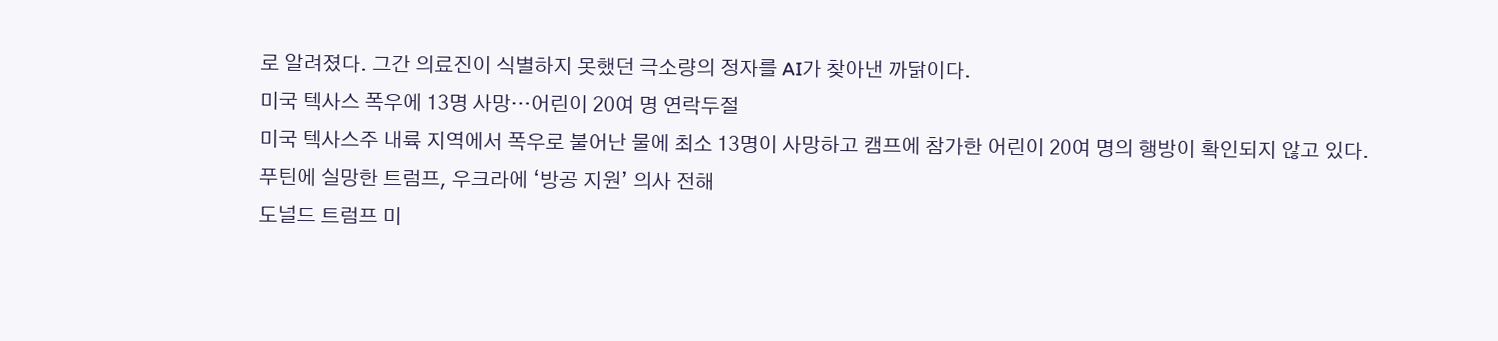로 알려졌다. 그간 의료진이 식별하지 못했던 극소량의 정자를 AI가 찾아낸 까닭이다.
미국 텍사스 폭우에 13명 사망…어린이 20여 명 연락두절
미국 텍사스주 내륙 지역에서 폭우로 불어난 물에 최소 13명이 사망하고 캠프에 참가한 어린이 20여 명의 행방이 확인되지 않고 있다.
푸틴에 실망한 트럼프, 우크라에 ‘방공 지원’ 의사 전해
도널드 트럼프 미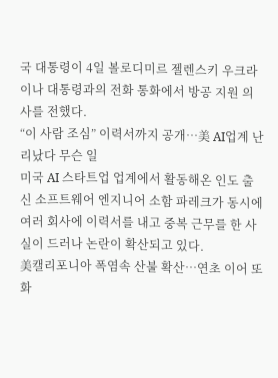국 대통령이 4일 볼로디미르 젤렌스키 우크라이나 대통령과의 전화 통화에서 방공 지원 의사를 전했다.
“이 사람 조심” 이력서까지 공개…美 AI업계 난리났다 무슨 일
미국 AI 스타트업 업계에서 활동해온 인도 출신 소프트웨어 엔지니어 소함 파레크가 동시에 여러 회사에 이력서를 내고 중복 근무를 한 사실이 드러나 논란이 확산되고 있다.
美캘리포니아 폭염속 산불 확산…연초 이어 또 화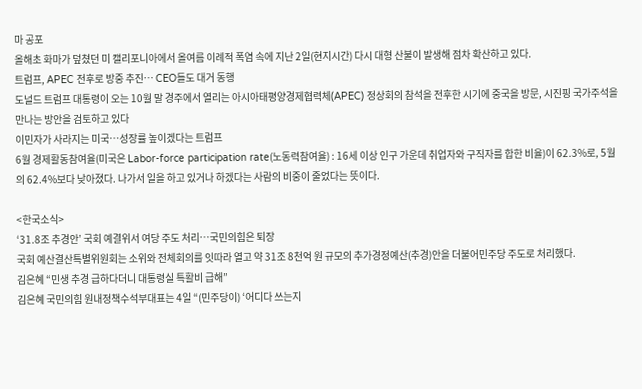마 공포
올해초 화마가 덮쳤던 미 캘리포니아에서 올여름 이례적 폭염 속에 지난 2일(현지시간) 다시 대형 산불이 발생해 점차 확산하고 있다.
트럼프, APEC 전후로 방중 추진… CEO들도 대거 동행
도널드 트럼프 대통령이 오는 10월 말 경주에서 열리는 아시아태평양경제협력체(APEC) 정상회의 참석을 전후한 시기에 중국을 방문, 시진핑 국가주석을 만나는 방안을 검토하고 있다
이민자가 사라지는 미국…성장률 높이겠다는 트럼프
6월 경제활동참여율(미국은 Labor-force participation rate(노동력참여율) : 16세 이상 인구 가운데 취업자와 구직자를 합한 비율)이 62.3%로, 5월의 62.4%보다 낮아졌다. 나가서 일을 하고 있거나 하겠다는 사람의 비중이 줄었다는 뜻이다.

<한국소식>
‘31.8조 추경안’ 국회 예결위서 여당 주도 처리…국민의힘은 퇴장
국회 예산결산특별위원회는 소위와 전체회의를 잇따라 열고 약 31조 8천억 원 규모의 추가경정예산(추경)안을 더불어민주당 주도로 처리했다.
김은혜 “민생 추경 급하다더니 대통령실 특활비 급해”
김은혜 국민의힘 원내정책수석부대표는 4일 “(민주당이) ‘어디다 쓰는지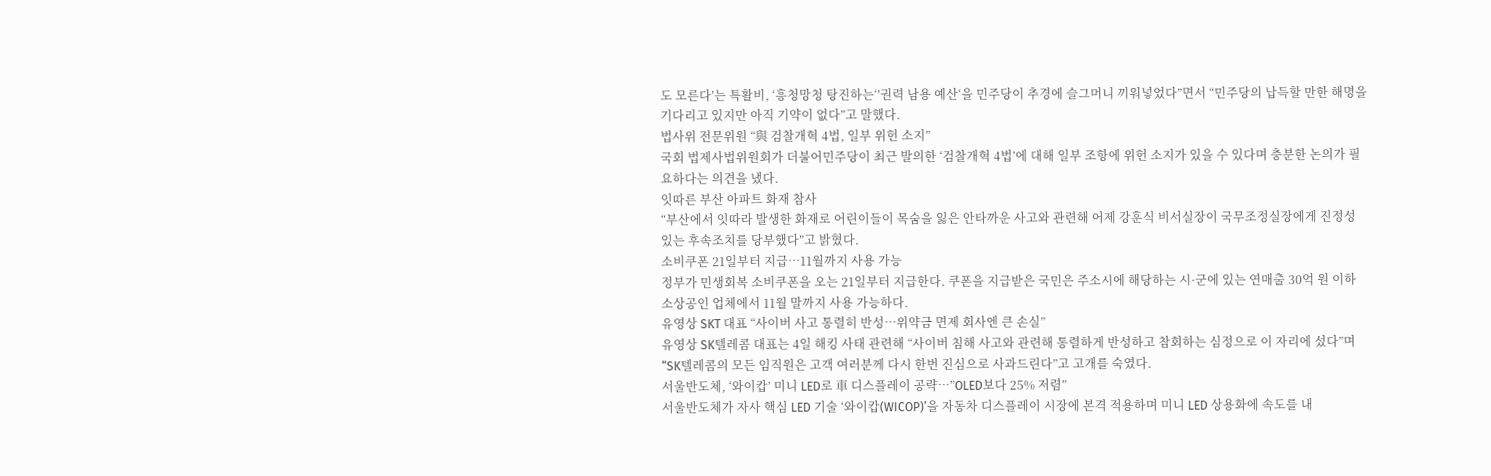도 모른다’는 특활비, ‘흥청망청 탕진하는‘’권력 남용 예산‘을 민주당이 추경에 슬그머니 끼워넣었다”면서 “민주당의 납득할 만한 해명을 기다리고 있지만 아직 기약이 없다”고 말했다.
법사위 전문위원 “與 검찰개혁 4법, 일부 위헌 소지”
국회 법제사법위원회가 더불어민주당이 최근 발의한 ‘검찰개혁 4법’에 대해 일부 조항에 위헌 소지가 있을 수 있다며 충분한 논의가 필요하다는 의견을 냈다.
잇따른 부산 아파트 화재 참사
“부산에서 잇따라 발생한 화재로 어린이들이 목숨을 잃은 안타까운 사고와 관련해 어제 강훈식 비서실장이 국무조정실장에게 진정성 있는 후속조치를 당부했다”고 밝혔다.
소비쿠폰 21일부터 지급…11월까지 사용 가능
정부가 민생회복 소비쿠폰을 오는 21일부터 지급한다. 쿠폰을 지급받은 국민은 주소시에 해당하는 시·군에 있는 연매출 30억 원 이하 소상공인 업체에서 11월 말까지 사용 가능하다.
유영상 SKT 대표 “사이버 사고 통렬히 반성…위약금 면제 회사엔 큰 손실”
유영상 SK텔레콤 대표는 4일 해킹 사태 관련해 “사이버 침해 사고와 관련해 통렬하게 반성하고 참회하는 심정으로 이 자리에 섰다”며 “SK텔레콤의 모든 임직원은 고객 여러분께 다시 한번 진심으로 사과드린다”고 고개를 숙였다.
서울반도체, ‘와이캅’ 미니 LED로 車 디스플레이 공략…”OLED보다 25% 저렴”
서울반도체가 자사 핵심 LED 기술 ‘와이캅(WICOP)’을 자동차 디스플레이 시장에 본격 적용하며 미니 LED 상용화에 속도를 내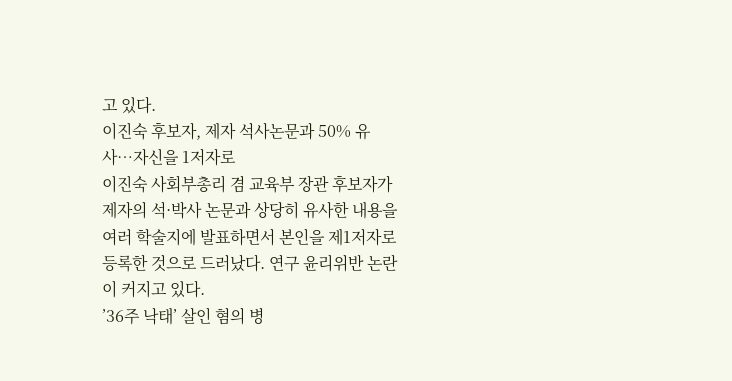고 있다.
이진숙 후보자, 제자 석사논문과 50% 유사…자신을 1저자로
이진숙 사회부총리 겸 교육부 장관 후보자가 제자의 석·박사 논문과 상당히 유사한 내용을 여러 학술지에 발표하면서 본인을 제1저자로 등록한 것으로 드러났다. 연구 윤리위반 논란이 커지고 있다.
’36주 낙태’ 살인 혐의 병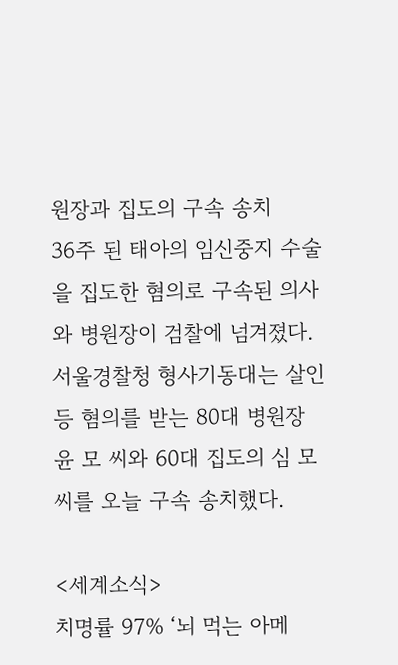원장과 집도의 구속 송치
36주 된 태아의 임신중지 수술을 집도한 혐의로 구속된 의사와 병원장이 검찰에 넘겨졌다. 서울경찰청 형사기동대는 살인 등 혐의를 받는 80대 병원장 윤 모 씨와 60대 집도의 심 모 씨를 오늘 구속 송치했다.

<세계소식>
치명률 97% ‘뇌 먹는 아메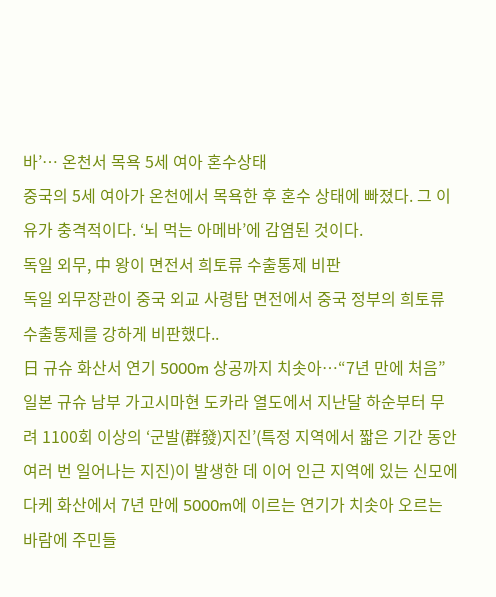바’… 온천서 목욕 5세 여아 혼수상태
중국의 5세 여아가 온천에서 목욕한 후 혼수 상태에 빠졌다. 그 이유가 충격적이다. ‘뇌 먹는 아메바’에 감염된 것이다.
독일 외무, 中 왕이 면전서 희토류 수출통제 비판
독일 외무장관이 중국 외교 사령탑 면전에서 중국 정부의 희토류 수출통제를 강하게 비판했다..
日 규슈 화산서 연기 5000m 상공까지 치솟아…“7년 만에 처음”
일본 규슈 남부 가고시마현 도카라 열도에서 지난달 하순부터 무려 1100회 이상의 ‘군발(群發)지진’(특정 지역에서 짧은 기간 동안 여러 번 일어나는 지진)이 발생한 데 이어 인근 지역에 있는 신모에다케 화산에서 7년 만에 5000m에 이르는 연기가 치솟아 오르는 바람에 주민들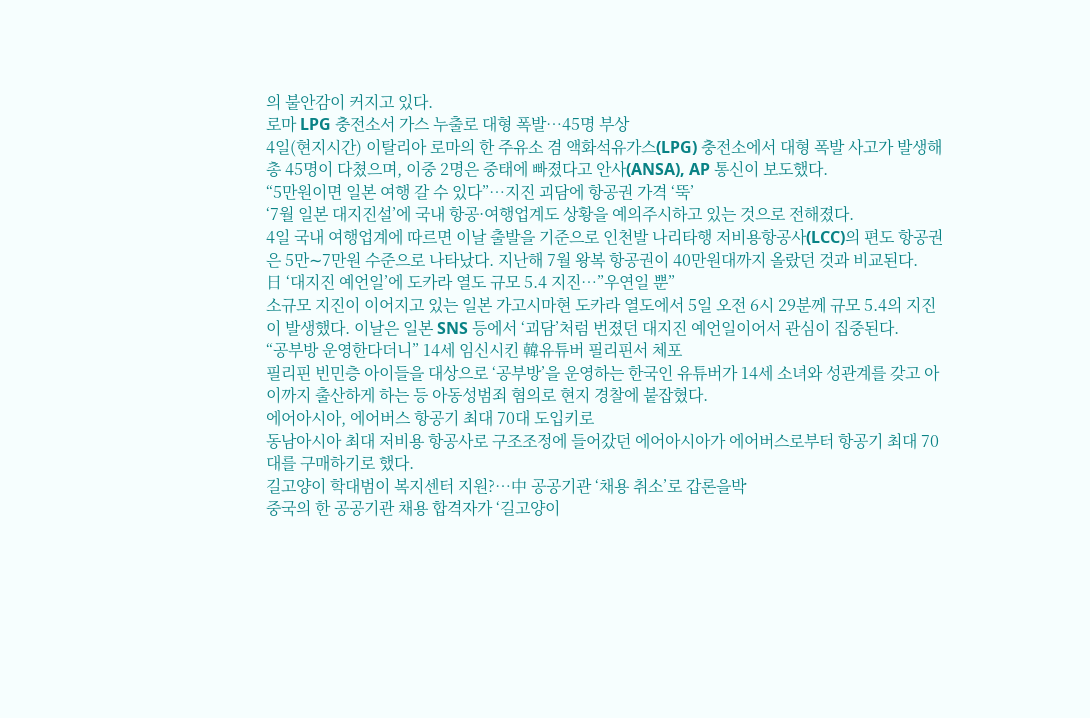의 불안감이 커지고 있다.
로마 LPG 충전소서 가스 누출로 대형 폭발…45명 부상
4일(현지시간) 이탈리아 로마의 한 주유소 겸 액화석유가스(LPG) 충전소에서 대형 폭발 사고가 발생해 총 45명이 다쳤으며, 이중 2명은 중태에 빠졌다고 안사(ANSA), AP 통신이 보도했다.
“5만원이면 일본 여행 갈 수 있다”…지진 괴담에 항공권 가격 ‘뚝’
‘7월 일본 대지진설’에 국내 항공·여행업계도 상황을 예의주시하고 있는 것으로 전해졌다.
4일 국내 여행업계에 따르면 이날 출발을 기준으로 인천발 나리타행 저비용항공사(LCC)의 편도 항공권은 5만∼7만원 수준으로 나타났다. 지난해 7월 왕복 항공권이 40만원대까지 올랐던 것과 비교된다.
日 ‘대지진 예언일’에 도카라 열도 규모 5.4 지진…”우연일 뿐”
소규모 지진이 이어지고 있는 일본 가고시마현 도카라 열도에서 5일 오전 6시 29분께 규모 5.4의 지진이 발생했다. 이날은 일본 SNS 등에서 ‘괴담’처럼 번졌던 대지진 예언일이어서 관심이 집중된다.
“공부방 운영한다더니” 14세 임신시킨 韓유튜버 필리핀서 체포
필리핀 빈민층 아이들을 대상으로 ‘공부방’을 운영하는 한국인 유튜버가 14세 소녀와 성관계를 갖고 아이까지 출산하게 하는 등 아동성범죄 혐의로 현지 경찰에 붙잡혔다.
에어아시아, 에어버스 항공기 최대 70대 도입키로
동남아시아 최대 저비용 항공사로 구조조정에 들어갔던 에어아시아가 에어버스로부터 항공기 최대 70대를 구매하기로 했다.
길고양이 학대범이 복지센터 지원?…中 공공기관 ‘채용 취소’로 갑론을박
중국의 한 공공기관 채용 합격자가 ‘길고양이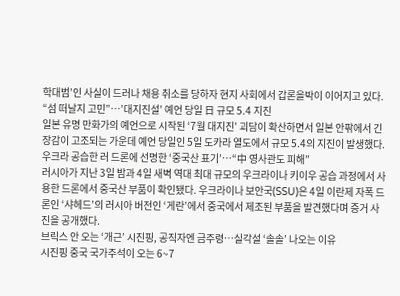학대범’인 사실이 드러나 채용 취소를 당하자 현지 사회에서 갑론을박이 이어지고 있다.
“섬 떠날지 고민”…’대지진설’ 예언 당일 日 규모 5.4 지진
일본 유명 만화가의 예언으로 시작된 ‘7월 대지진’ 괴담이 확산하면서 일본 안팎에서 긴장감이 고조되는 가운데 예언 당일인 5일 도카라 열도에서 규모 5.4의 지진이 발생했다.
우크라 공습한 러 드론에 선명한 ‘중국산 표기’…“中 영사관도 피해”
러시아가 지난 3일 밤과 4일 새벽 역대 최대 규모의 우크라이나 키이우 공습 과정에서 사용한 드론에서 중국산 부품이 확인됐다. 우크라이나 보안국(SSU)은 4일 이란제 자폭 드론인 ‘샤헤드’의 러시아 버전인 ‘게란’에서 중국에서 제조된 부품을 발견했다며 증거 사진을 공개했다.
브릭스 안 오는 ‘개근’ 시진핑, 공직자엔 금주령…실각설 ‘솔솔’ 나오는 이유
시진핑 중국 국가주석이 오는 6~7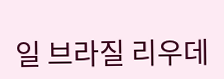일 브라질 리우데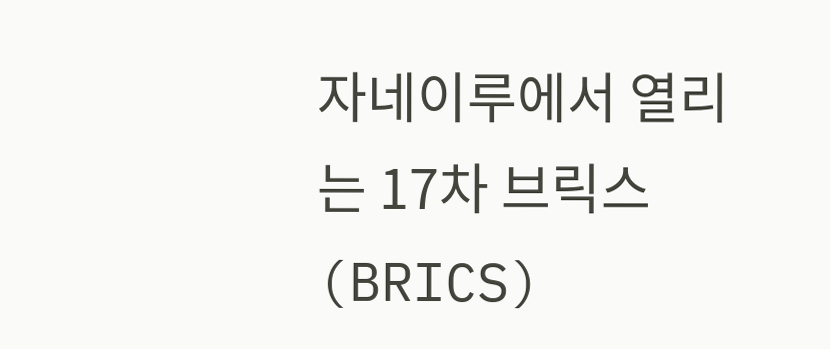자네이루에서 열리는 17차 브릭스(BRICS)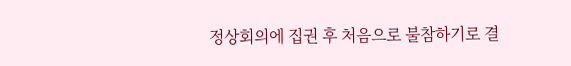정상회의에 집권 후 처음으로 불참하기로 결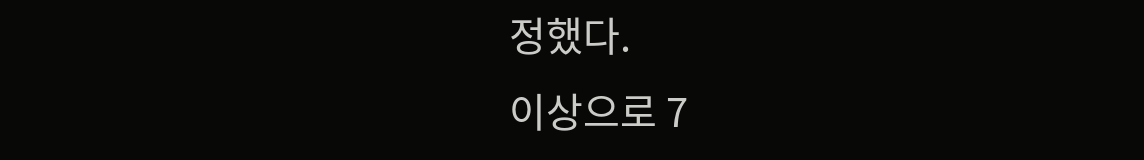정했다.
이상으로 7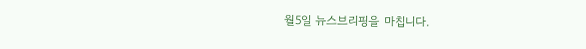월5일 뉴스브리핑을 마칩니다.